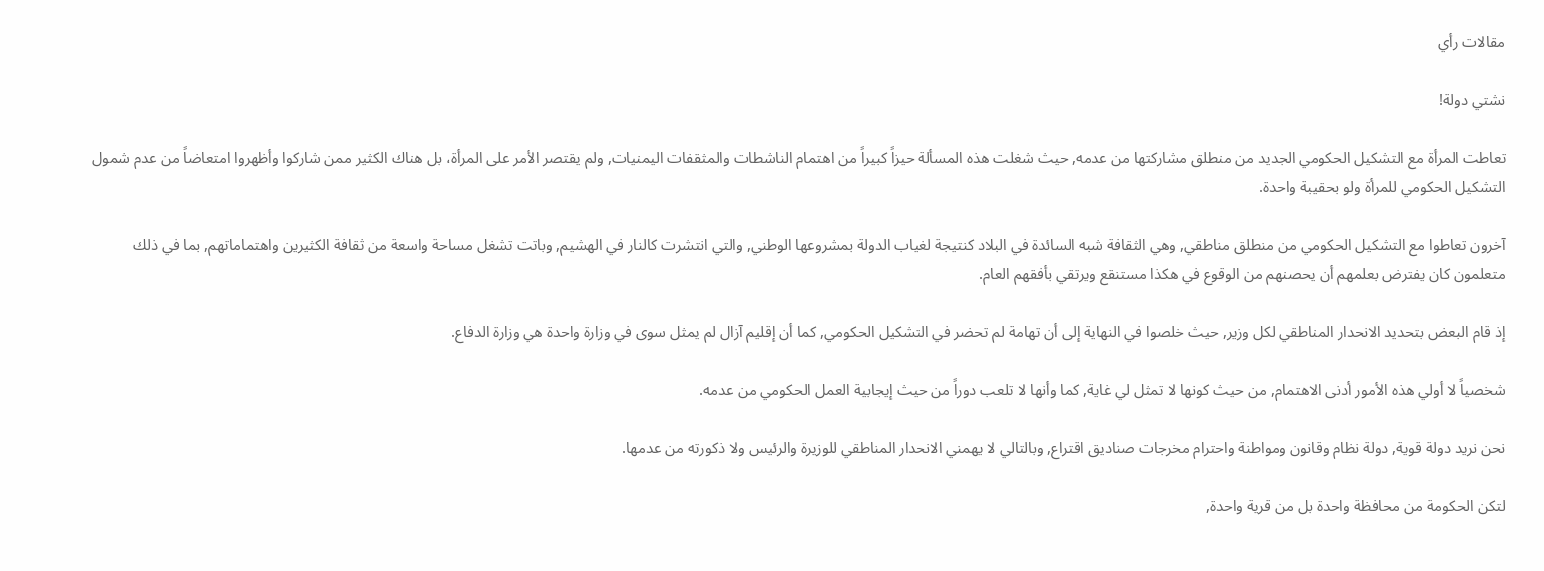مقالات رأي

نشتي دولة!

تعاطت المرأة مع التشكيل الحكومي الجديد من منطلق مشاركتها من عدمه, حيث شغلت هذه المسألة حيزاً كبيراً من اهتمام الناشطات والمثقفات اليمنيات, ولم يقتصر الأمر على المرأة، بل هناك الكثير ممن شاركوا وأظهروا امتعاضاً من عدم شمول التشكيل الحكومي للمرأة ولو بحقيبة واحدة.

آخرون تعاطوا مع التشكيل الحكومي من منطلق مناطقي, وهي الثقافة شبه السائدة في البلاد كنتيجة لغياب الدولة بمشروعها الوطني, والتي انتشرت كالنار في الهشيم, وباتت تشغل مساحة واسعة من ثقافة الكثيرين واهتماماتهم, بما في ذلك متعلمون كان يفترض بعلمهم أن يحصنهم من الوقوع في هكذا مستنقع ويرتقي بأفقهم العام.

إذ قام البعض بتحديد الانحدار المناطقي لكل وزير, حيث خلصوا في النهاية إلى أن تهامة لم تحضر في التشكيل الحكومي, كما أن إقليم آزال لم يمثل سوى في وزارة واحدة هي وزارة الدفاع.

شخصياً لا أولي هذه الأمور أدنى الاهتمام, من حيث كونها لا تمثل لي غاية, كما وأنها لا تلعب دوراً من حيث إيجابية العمل الحكومي من عدمه.

نحن نريد دولة قوية, دولة نظام وقانون ومواطنة واحترام مخرجات صناديق اقتراع, وبالتالي لا يهمني الانحدار المناطقي للوزيرة والرئيس ولا ذكورته من عدمها.

لتكن الحكومة من محافظة واحدة بل من قرية واحدة,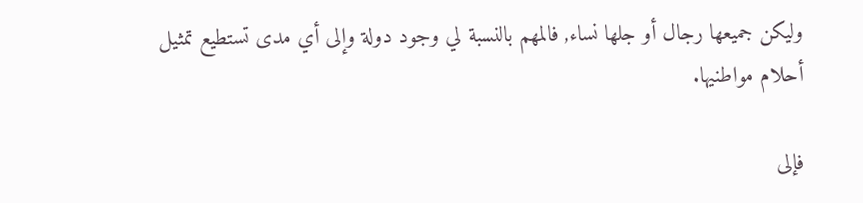وليكن جميعها رجال أو جلها نساء, فالمهم بالنسبة لي وجود دولة وإلى أي مدى تستطيع تمثيل أحلام مواطنيها.

فإلى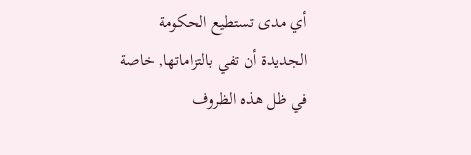أي مدى تستطيع الحكومة الجديدة أن تفي بالتزاماتها, خاصة في ظل هذه الظروف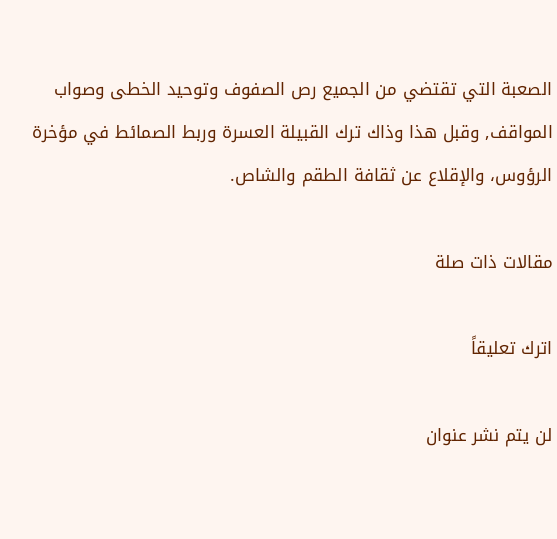الصعبة التي تقتضي من الجميع رص الصفوف وتوحيد الخطى وصواب المواقف, وقبل هذا وذاك ترك القبيلة العسرة وربط الصمائط في مؤخرة الرؤوس، والإقلاع عن ثقافة الطقم والشاص.

مقالات ذات صلة

اترك تعليقاً

لن يتم نشر عنوان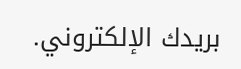بريدك الإلكتروني.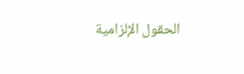الحقول الإلزامية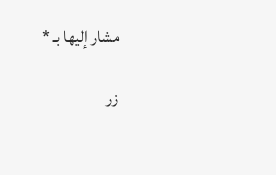مشار إليها بـ *

زر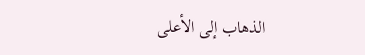الذهاب إلى الأعلى